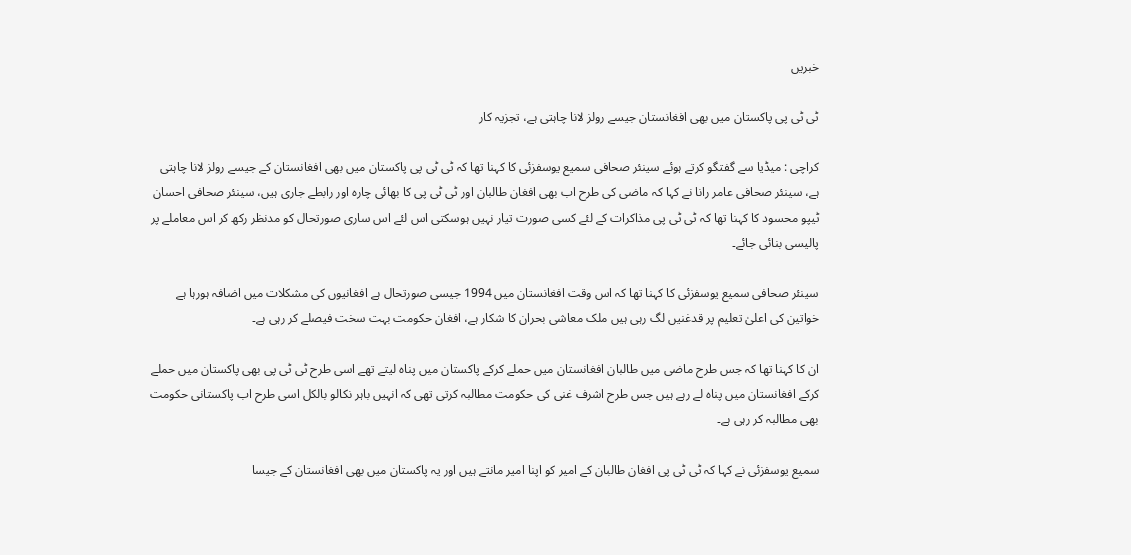خبریں

ٹی ٹی پی پاکستان میں بھی افغانستان جیسے رولز لانا چاہتی ہے، تجزیہ کار

کراچی : میڈیا سے گفتگو کرتے ہوئے سینئر صحافی سمیع یوسفزئی کا کہنا تھا کہ ٹی ٹی پی پاکستان میں بھی افغانستان کے جیسے رولز لانا چاہتی ہے، سینئر صحافی عامر رانا نے کہا کہ ماضی کی طرح اب بھی افغان طالبان اور ٹی ٹی پی کا بھائی چارہ اور رابطے جاری ہیں، سینئر صحافی احسان ٹیپو محسود کا کہنا تھا کہ ٹی ٹی پی مذاکرات کے لئے کسی صورت تیار نہیں ہوسکتی اس لئے اس ساری صورتحال کو مدنظر رکھ کر اس معاملے پر پالیسی بنائی جائے۔

سینئر صحافی سمیع یوسفزئی کا کہنا تھا کہ اس وقت افغانستان میں 1994 جیسی صورتحال ہے افغانیوں کی مشکلات میں اضافہ ہورہا ہے خواتین کی اعلیٰ تعلیم پر قدغنیں لگ رہی ہیں ملک معاشی بحران کا شکار ہے، افغان حکومت بہت سخت فیصلے کر رہی ہے۔

ان کا کہنا تھا کہ جس طرح ماضی میں طالبان افغانستان میں حملے کرکے پاکستان میں پناہ لیتے تھے اسی طرح ٹی ٹی پی بھی پاکستان میں حملے کرکے افغانستان میں پناہ لے رہے ہیں جس طرح اشرف غنی کی حکومت مطالبہ کرتی تھی کہ انہیں باہر نکالو بالکل اسی طرح اب پاکستانی حکومت بھی مطالبہ کر رہی ہے۔

سمیع یوسفزئی نے کہا کہ ٹی ٹی پی افغان طالبان کے امیر کو اپنا امیر مانتے ہیں اور یہ پاکستان میں بھی افغانستان کے جیسا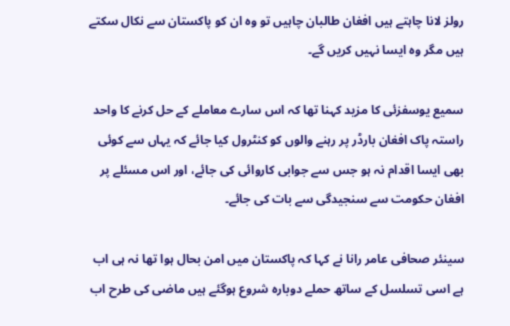رولز لانا چاہتے ہیں افغان طالبان چاہیں تو وہ ان کو پاکستان سے نکال سکتے ہیں مگر وہ ایسا نہیں کریں گے۔

سمیع یوسفزئی کا مزید کہنا تھا کہ اس سارے معاملے کے حل کرنے کا واحد راستہ پاک افغان بارڈر پر رہنے والوں کو کنٹرول کیا جائے کہ یہاں سے کوئی بھی ایسا اقدام نہ ہو جس سے جوابی کاروائی کی جائے، اور اس مسئلے پر افغان حکومت سے سنجیدگی سے بات کی جائے۔

سینئر صحافی عامر رانا نے کہا کہ پاکستان میں امن بحال ہوا تھا نہ ہی اب ہے اسی تسلسل کے ساتھ حملے دوبارہ شروع ہوگئے ہیں ماضی کی طرح اب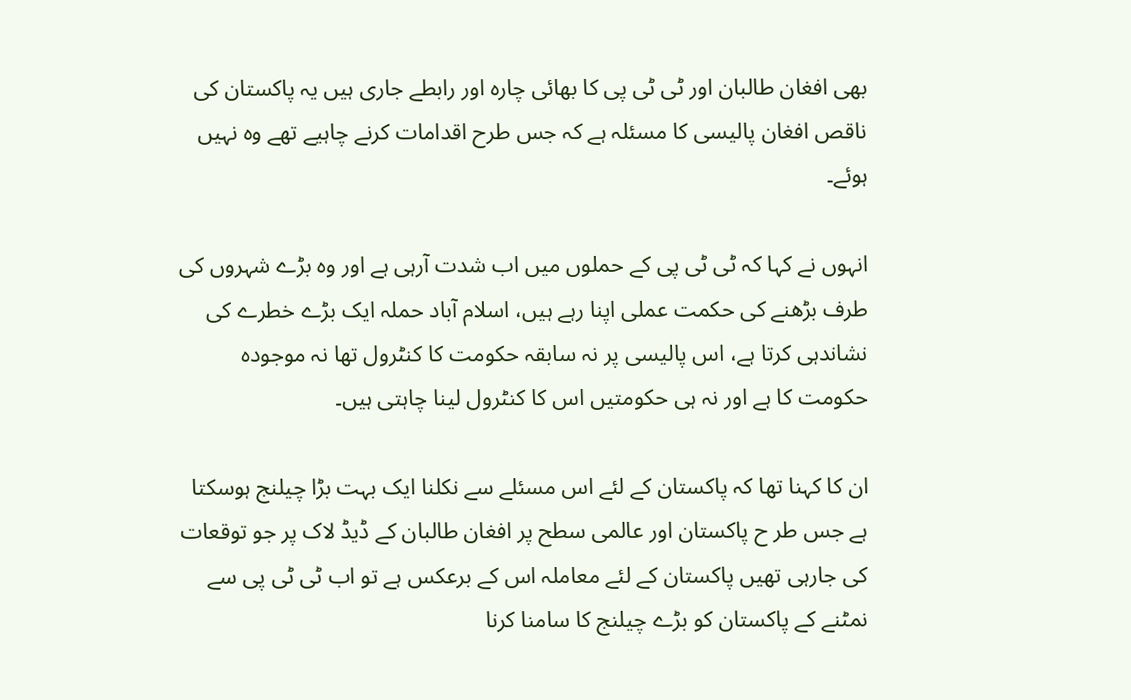بھی افغان طالبان اور ٹی ٹی پی کا بھائی چارہ اور رابطے جاری ہیں یہ پاکستان کی ناقص افغان پالیسی کا مسئلہ ہے کہ جس طرح اقدامات کرنے چاہیے تھے وہ نہیں ہوئے۔

انہوں نے کہا کہ ٹی ٹی پی کے حملوں میں اب شدت آرہی ہے اور وہ بڑے شہروں کی طرف بڑھنے کی حکمت عملی اپنا رہے ہیں، اسلام آباد حملہ ایک بڑے خطرے کی نشاندہی کرتا ہے، اس پالیسی پر نہ سابقہ حکومت کا کنٹرول تھا نہ موجودہ حکومت کا ہے اور نہ ہی حکومتیں اس کا کنٹرول لینا چاہتی ہیں۔

ان کا کہنا تھا کہ پاکستان کے لئے اس مسئلے سے نکلنا ایک بہت بڑا چیلنج ہوسکتا ہے جس طر ح پاکستان اور عالمی سطح پر افغان طالبان کے ڈیڈ لاک پر جو توقعات کی جارہی تھیں پاکستان کے لئے معاملہ اس کے برعکس ہے تو اب ٹی ٹی پی سے نمٹنے کے پاکستان کو بڑے چیلنج کا سامنا کرنا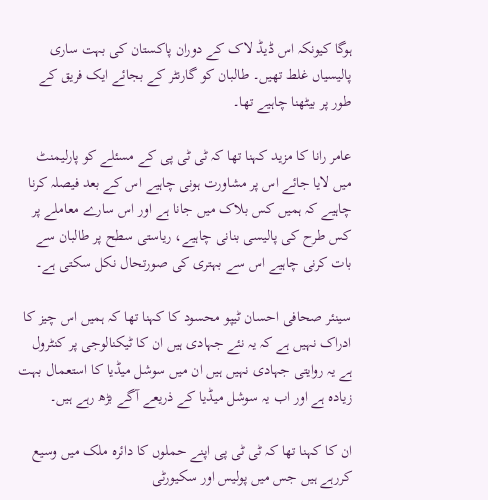ہوگا کیونکہ اس ڈیڈ لاک کے دوران پاکستان کی بہت ساری پالیسیاں غلط تھیں۔ طالبان کو گارنٹر کے بجائے ایک فریق کے طور پر بیٹھنا چاہیے تھا۔

عامر رانا کا مزید کہنا تھا کہ ٹی ٹی پی کے مسئلے کو پارلیمنٹ میں لایا جائے اس پر مشاورت ہونی چاہیے اس کے بعد فیصلہ کرنا چاہیے کہ ہمیں کس بلاک میں جانا ہے اور اس سارے معاملے پر کس طرح کی پالیسی بنانی چاہیے، ریاستی سطح پر طالبان سے بات کرنی چاہیے اس سے بہتری کی صورتحال نکل سکتی ہے۔

سینئر صحافی احسان ٹیپو محسود کا کہنا تھا کہ ہمیں اس چیز کا ادراک نہیں ہے کہ یہ نئے جہادی ہیں ان کا ٹیکنالوجی پر کنٹرول ہے یہ روایتی جہادی نہیں ہیں ان میں سوشل میڈیا کا استعمال بہت زیادہ ہے اور اب یہ سوشل میڈیا کے ذریعے آگے بڑھ رہے ہیں۔

ان کا کہنا تھا کہ ٹی ٹی پی اپنے حملوں کا دائرہ ملک میں وسیع کررہے ہیں جس میں پولیس اور سکیورٹی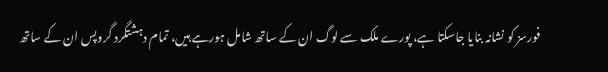فورسز کو نشانہ بنایا جاسکتا ہے، پورے ملک سے لوگ ان کے ساتھ شامل ہورہے ہیں، تمام دہشتگرد گروپس ان کے ساتھ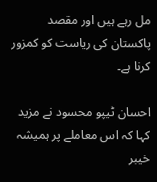مل رہے ہیں اور مقصد پاکستان کی ریاست کو کمزور کرنا ہے۔

احسان ٹیپو محسود نے مزید کہا کہ اس معاملے پر ہمیشہ خیبر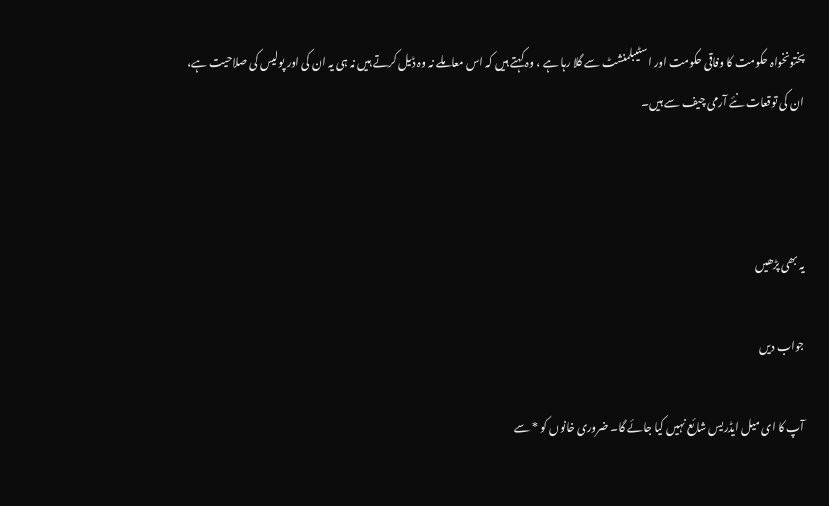پختونخواہ حکومت کا وفاقی حکومت اور اسٹیبلمنشٹ سے گلا رہا ہے ، وہ کہتے ہیں کہ اس معاملے نہ وہ ڈیل کرتے ہیں نہ ہی یہ ان کی اور پولیس کی صلاحیت ہے، ان کی توقعات نئے آرمی چیف سے ہیں۔



یہ بھی پڑھیں

جواب دیں

آپ کا ای میل ایڈریس شائع نہیں کیا جائے گا۔ ضروری خانوں کو * سے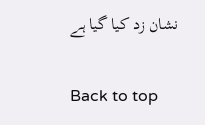نشان زد کیا گیا ہے

Back to top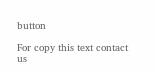button

For copy this text contact us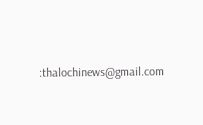:thalochinews@gmail.com